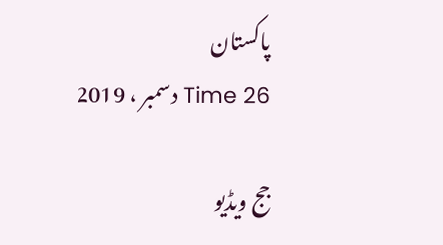پاکستان
Time 26 دسمبر ، 2019

جج ویڈیو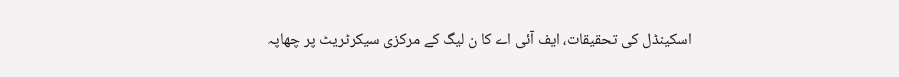اسکینڈل کی تحقیقات، ایف آئی اے کا ن لیگ کے مرکزی سیکرٹریٹ پر چھاپہ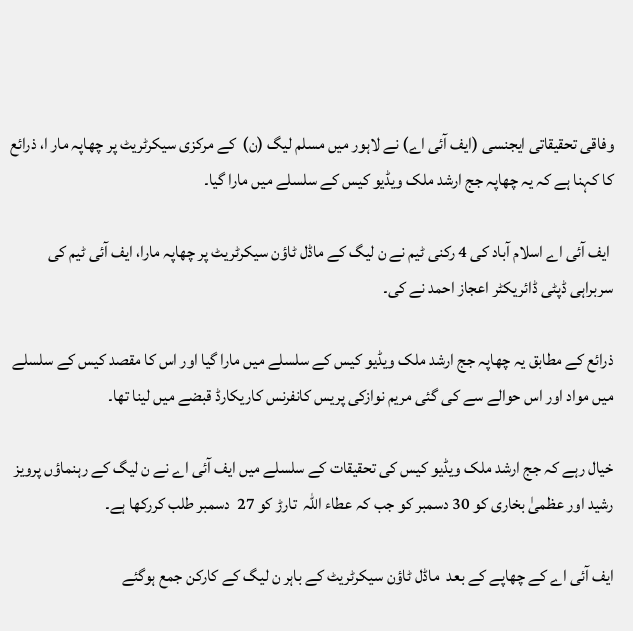وفاقی تحقیقاتی ایجنسی (ایف آئی اے) نے لاہور میں مسلم لیگ (ن)  کے مرکزی سیکرٹریٹ پر چھاپہ مار ا، ذرائع  کا کہنا ہے کہ یہ چھاپہ جج ارشد ملک ویڈیو کیس کے سلسلے میں مارا گیا۔

 ایف آئی اے اسلام آباد کی 4 رکنی ٹیم نے ن لیگ کے ماڈل ٹاؤن سیکرٹریٹ پر چھاپہ مارا، ایف آئی ٹیم کی سربراہی ڈپٹی ڈائریکٹر اعجاز احمد نے کی۔

ذرائع کے مطابق یہ چھاپہ جج ارشد ملک ویڈیو کیس کے سلسلے میں مارا گیا اور اس کا مقصد کیس کے سلسلے میں مواد اور اس حوالے سے کی گئی مریم نوازکی پریس کانفرنس کاریکارڈ قبضے میں لینا تھا۔

خیال رہے کہ جج ارشد ملک ویڈیو کیس کی تحقیقات کے سلسلے میں ایف آئی اے نے ن لیگ کے رہنماؤں پرویز رشید اور عظمیٰ بخاری کو 30 دسمبر کو جب کہ عطاء اللہ  تارڑ کو 27  دسمبر طلب کررکھا ہے۔

ایف آئی اے کے چھاپے کے بعد  ماڈل ٹاؤن سیکرٹریٹ کے باہر ن لیگ کے کارکن جمع ہوگئے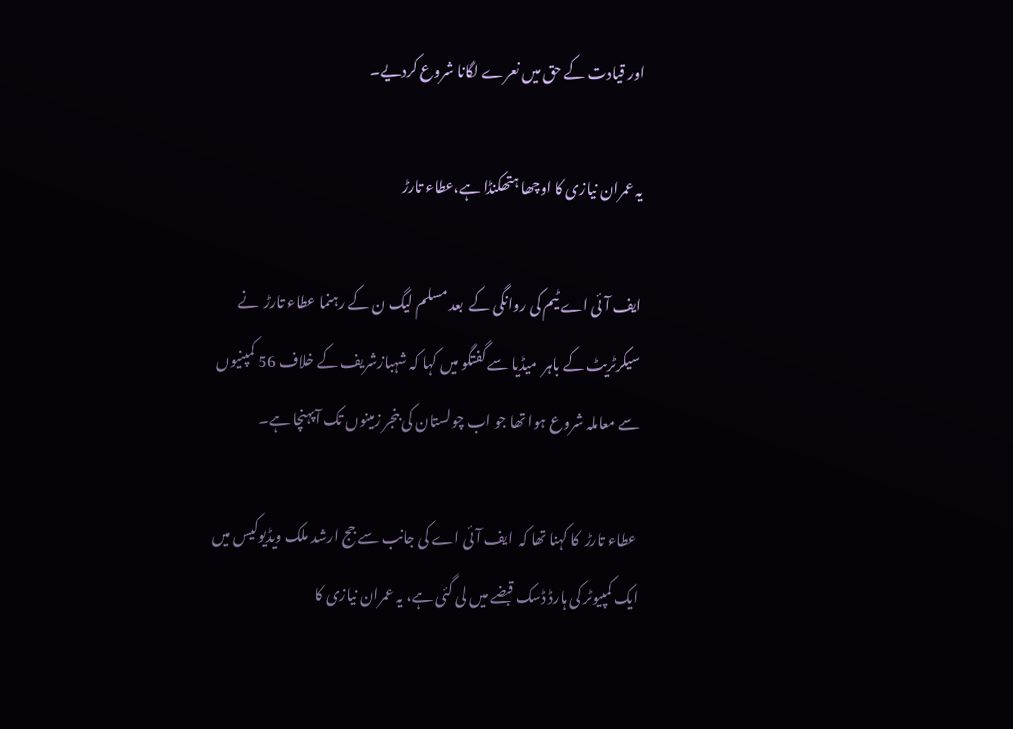اور قیادت کے حق میں نعرے لگانا شروع کردیے۔

یہ عمران نیازی کا اوچھا ہتھکنڈا ہے،عطاء تارڑ

ایف آئی اے ٹیم کی روانگی کے  بعد مسلم لیگ ن کے رہنما عطاء تارڑ  نے سیکرٹریٹ کے باہر  میڈیا سے گفتگو میں کہا کہ شہبازشریف کے خلاف 56 کمپنیوں سے معاملہ شروع ہوا تھا جو اب چولستان کی بنجر زمینوں تک آپہنچا ہے۔

 عطاء تارڑ  کا کہنا تھا کہ  ایف آئی اے کی جانب سے جج ارشد ملک ویڈیوکیس میں ایک کمپیوٹر کی ہارڈ ڈسک قبضے میں لی گئی ہے، یہ عمران نیازی کا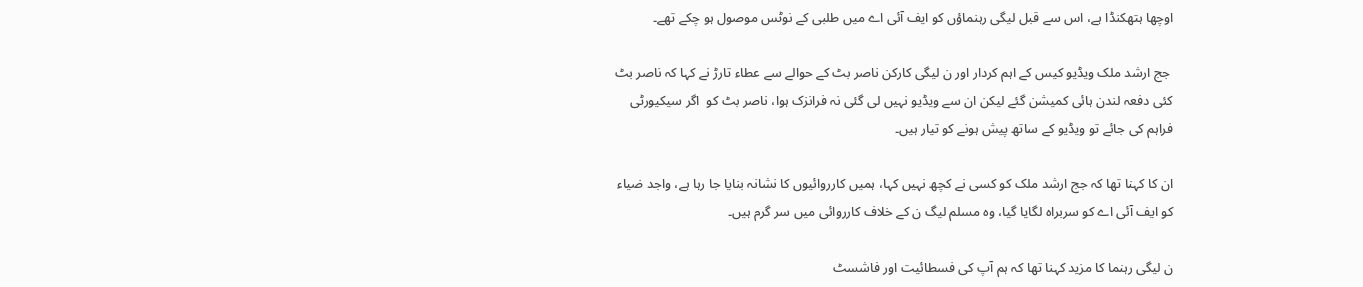اوچھا ہتھکنڈا ہے، اس سے قبل لیگی رہنماؤں کو ایف آئی اے میں طلبی کے نوٹس موصول ہو چکے تھے۔

 جج ارشد ملک ویڈیو کیس کے اہم کردار اور ن لیگی کارکن ناصر بٹ کے حوالے سے عطاء تارڑ نے کہا کہ ناصر بٹ کئی دفعہ لندن ہائی کمیشن گئے لیکن ان سے ویڈیو نہیں لی گئی نہ فرانزک ہوا، ناصر بٹ کو  اگر سیکیورٹی فراہم کی جائے تو ویڈیو کے ساتھ پیش ہونے کو تیار ہیں۔

ان کا کہنا تھا کہ جج ارشد ملک کو کسی نے کچھ نہیں کہا، ہمیں کارروائیوں کا نشانہ بنایا جا رہا ہے، واجد ضیاء کو ایف آئی اے کو سربراہ لگایا گیا، وہ مسلم لیگ ن کے خلاف کارروائی میں سر گرم ہیں۔

ن لیگی رہنما کا مزید کہنا تھا کہ ہم آپ کی فسطائیت اور فاشسٹ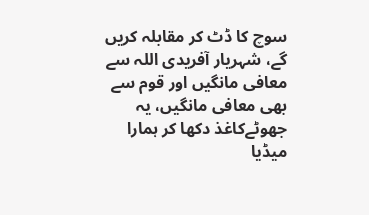سوچ کا ڈٹ کر مقابلہ کریں گے، شہریار آفریدی اللہ سے معافی مانگیں اور قوم سے بھی معافی مانگیں، یہ جھوٹےکاغذ دکھا کر ہمارا میڈیا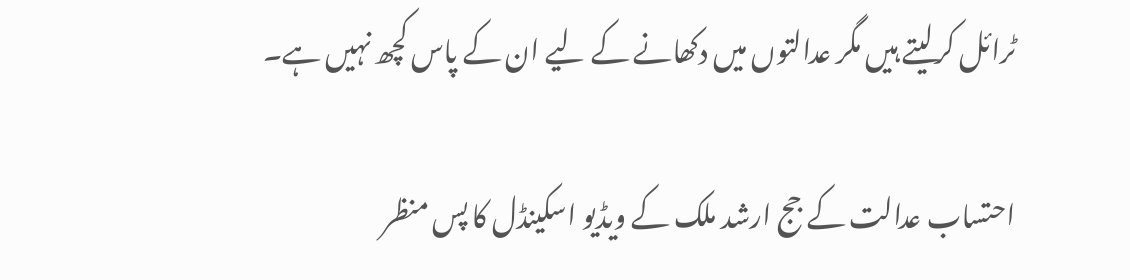ٹرائل کرلیتے ہیں مگر عدالتوں میں دکھانے کے لیے ان کے پاس کچھ نہیں ہے۔

احتساب عدالت کے جج ارشد ملک کے ویڈیو اسکینڈل کا پس منظر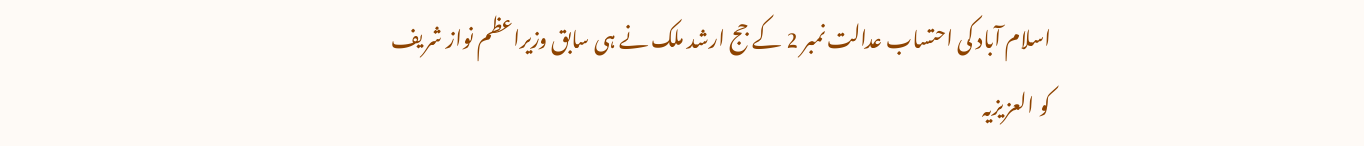اسلام آباد کی احتساب عدالت نمبر 2 کے جج ارشد ملک نے ہی سابق وزیراعظم نواز شریف کو العزیزیہ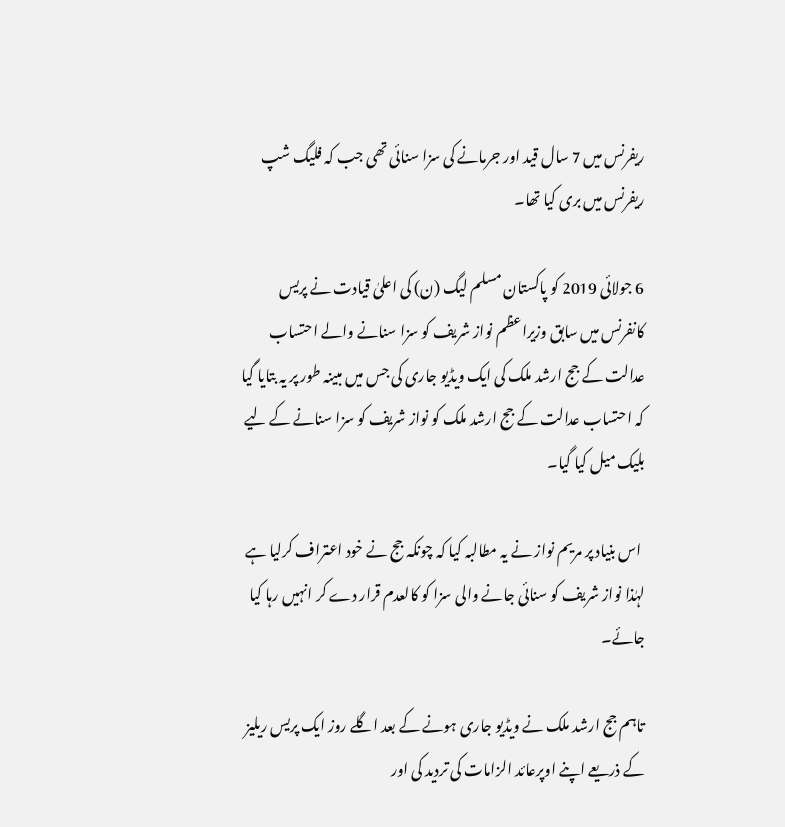ریفرنس میں 7 سال قید اور جرمانے کی سزا سنائی تھی جب کہ فلیگ شپ ریفرنس میں بری کیا تھا۔

6 جولائی 2019 کو پاکستان مسلم لیگ (ن) کی اعلیٰ قیادت نے پریس کانفرنس میں سابق وزیراعظم نواز شریف کو سزا سنانے والے احتساب عدالت کے جج ارشد ملک کی ایک ویڈیو جاری کی جس میں مبینہ طور پر یہ بتایا گیا کہ احتساب عدالت کے جج ارشد ملک کو نواز شریف کو سزا سنانے کے لیے بلیک میل کیا گیا۔

 اس بنیاد پر مریم نواز نے یہ مطالبہ کیا کہ چونکہ جج نے خود اعتراف کرلیا ہے لہٰذا نواز شریف کو سنائی جانے والی سزا کو کالعدم قرار دے کر انہیں رہا کیا جائے۔

تاہم جج ارشد ملک نے ویڈیو جاری ہونے کے بعد اگلے روز ایک پریس ریلیز کے ذریعے اپنے اوپرعائد الزامات کی تردید کی اور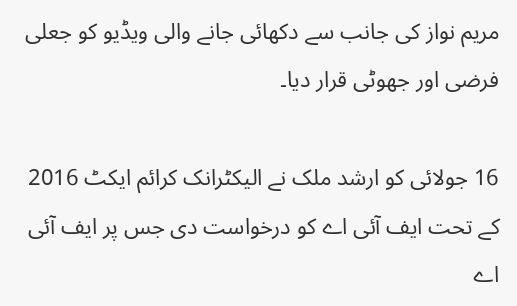مریم نواز کی جانب سے دکھائی جانے والی ویڈیو کو جعلی فرضی اور جھوٹی قرار دیا۔

16 جولائی کو ارشد ملک نے الیکٹرانک کرائم ایکٹ 2016 کے تحت ایف آئی اے کو درخواست دی جس پر ایف آئی اے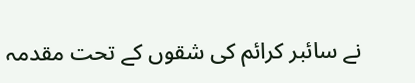نے سائبر کرائم کی شقوں کے تحت مقدمہ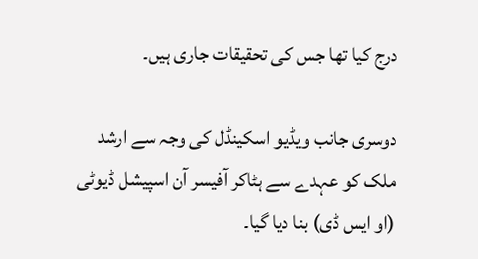درج کیا تھا جس کی تحقیقات جاری ہیں۔

دوسری جانب ویڈیو اسکینڈل کی وجہ سے ارشد ملک کو عہدے سے ہٹاکر آفیسر آن اسپیشل ڈیوٹی (او ایس ڈی) بنا دیا گیا۔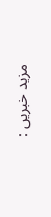مزید خبریں :